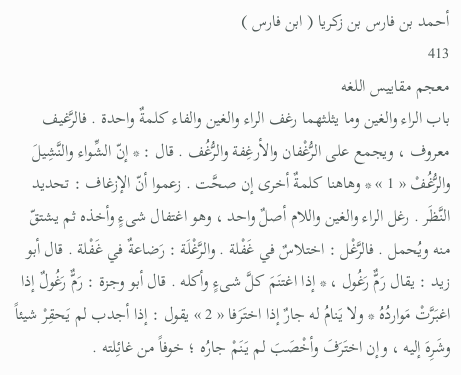أحمد بن فارس بن زكريا ( ابن فارس )
413
معجم مقاييس اللغه
باب الراء والغين وما يثلثهما رغف الراء والغين والفاء كلمةٌ واحدة . فالرَّغيف معروف ، ويجمع على الرُّغْفان والأرغِفة والرُّغُف . قال : * إنّ الشِّواء والنَّشِيلَ والرُّغُفْ « 1 » * وهاهنا كلمةٌ أخرى إن صحَّت . زعموا أنّ الإزغاف : تحديد النَّظَر . رغل الراء والغين واللام أصلٌ واحد ، وهو اغتفال شىءٍ وأخذه ثم يشتقّ منه ويُحمل . فالرَّغْل : اختلاسٌ في غَفْلة . والرَّغْلَة : رَضاعةٌ في غَفْلة . قال أبو زيد : يقال رَمٌّ رَغُول ، * إذا اغتنَمَ كلَّ شىءٍ وأكله . قال أبو وجزة : رَمٌّ رَغُولٌ إذا اغبَرَّتْ مَواردُهُ * ولا يَنامُ له جارٌ إذا اختَرَفا « 2 » يقول : إذا أجدب لم يَحقِرْ شيئاً وشَرِهَ إليه ، وإن اختَرَفَ وأخْصَبَ لم يَنَمْ جارُه ؛ خوفاً من غائِلته .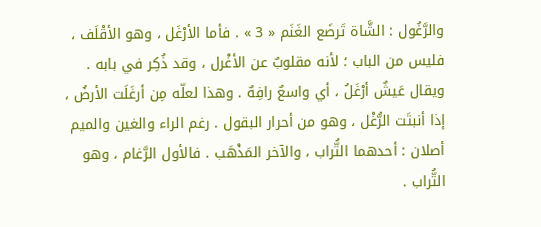والرَّغُول : الشَّاة تَرضَع الغَنَم « 3 » . فأما الأرْغَل ، وهو الأقْلَف ، فليس من الباب ؛ لأنه مقلوبٌ عن الأغْرل ، وقد ذُكِر في بابه . ويقال عَيشٌ أرْغَلُ ، أي واسعٌ رافِهٌ . وهذا لعلّه مِن أرغَلَت الأرضُ ، إذا أنبتَت الرُّغْل ، وهو من أحرار البقول . رغم الراء والغين والميم أصلان : أحدهما التُّراب ، والآخر المَذْهَب . فالأول الرَّغام ، وهو التُّراب .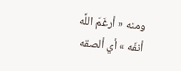ومنه « أرغَمَ اللَّه أنفَه » أي ألصقه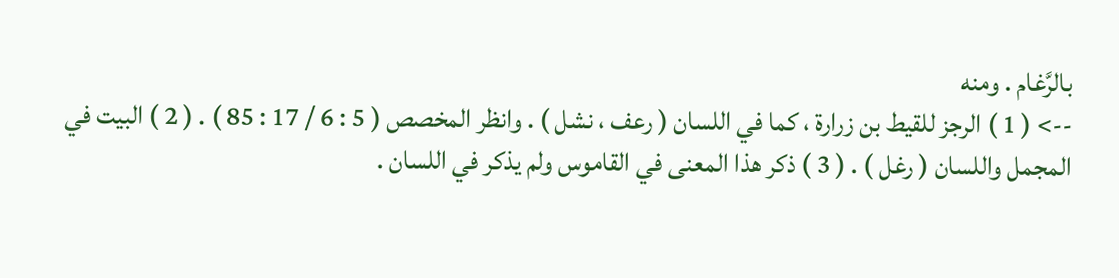بالرَّغام . ومنه
--> ( 1 ) الرجز للقيط بن زرارة ، كما في اللسان ( رعف ، نشل ) . وانظر المخصص ( 5 : 6 / 17 : 85 ) . ( 2 ) البيت في المجمل واللسان ( رغل ) . ( 3 ) ذكر هذا المعنى في القاموس ولم يذكر في اللسان .